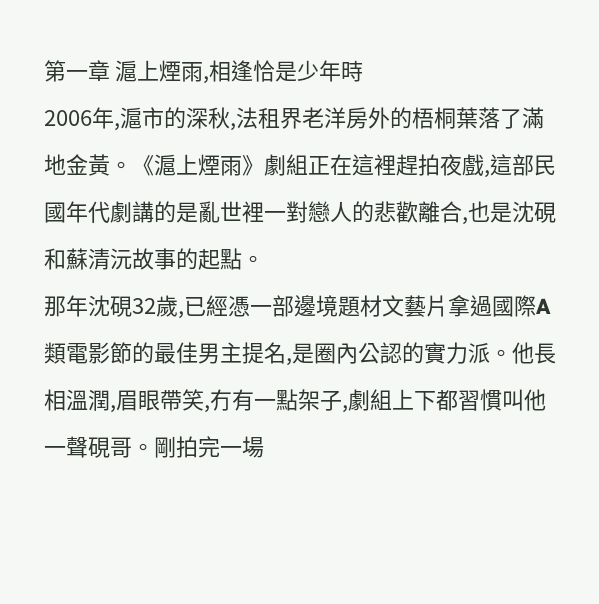第一章 滬上煙雨,相逢恰是少年時
2006年,滬市的深秋,法租界老洋房外的梧桐葉落了滿地金黃。《滬上煙雨》劇組正在這裡趕拍夜戲,這部民國年代劇講的是亂世裡一對戀人的悲歡離合,也是沈硯和蘇清沅故事的起點。
那年沈硯32歲,已經憑一部邊境題材文藝片拿過國際A類電影節的最佳男主提名,是圈內公認的實力派。他長相溫潤,眉眼帶笑,冇有一點架子,劇組上下都習慣叫他一聲硯哥。剛拍完一場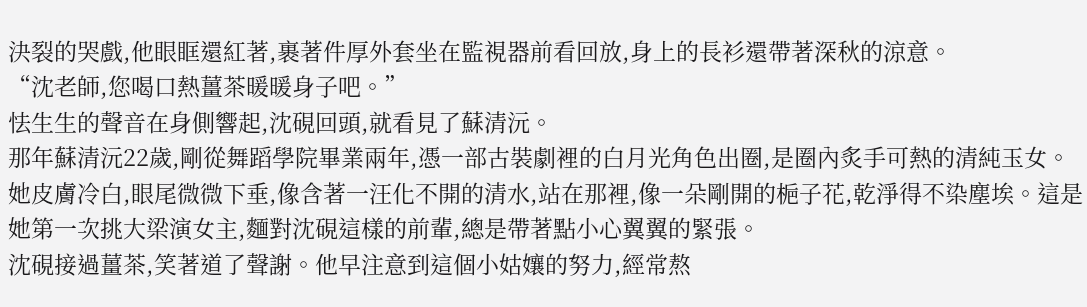決裂的哭戲,他眼眶還紅著,裹著件厚外套坐在監視器前看回放,身上的長衫還帶著深秋的涼意。
“沈老師,您喝口熱薑茶暖暖身子吧。”
怯生生的聲音在身側響起,沈硯回頭,就看見了蘇清沅。
那年蘇清沅22歲,剛從舞蹈學院畢業兩年,憑一部古裝劇裡的白月光角色出圈,是圈內炙手可熱的清純玉女。她皮膚冷白,眼尾微微下垂,像含著一汪化不開的清水,站在那裡,像一朵剛開的梔子花,乾淨得不染塵埃。這是她第一次挑大梁演女主,麵對沈硯這樣的前輩,總是帶著點小心翼翼的緊張。
沈硯接過薑茶,笑著道了聲謝。他早注意到這個小姑孃的努力,經常熬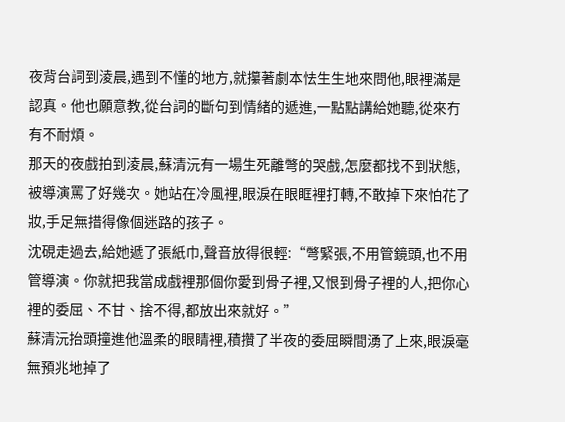夜背台詞到淩晨,遇到不懂的地方,就攥著劇本怯生生地來問他,眼裡滿是認真。他也願意教,從台詞的斷句到情緒的遞進,一點點講給她聽,從來冇有不耐煩。
那天的夜戲拍到淩晨,蘇清沅有一場生死離彆的哭戲,怎麼都找不到狀態,被導演罵了好幾次。她站在冷風裡,眼淚在眼眶裡打轉,不敢掉下來怕花了妝,手足無措得像個迷路的孩子。
沈硯走過去,給她遞了張紙巾,聲音放得很輕:“彆緊張,不用管鏡頭,也不用管導演。你就把我當成戲裡那個你愛到骨子裡,又恨到骨子裡的人,把你心裡的委屈、不甘、捨不得,都放出來就好。”
蘇清沅抬頭撞進他溫柔的眼睛裡,積攢了半夜的委屈瞬間湧了上來,眼淚毫無預兆地掉了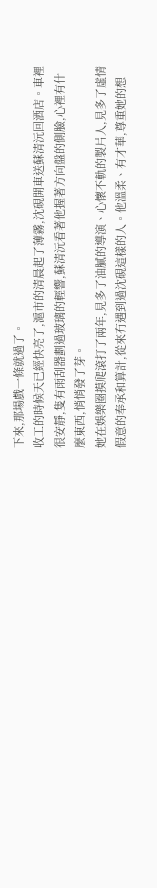下來,那場戲一條就過了。
收工的時候天已經快亮了,滬市的清晨起了薄霧,沈硯開車送蘇清沅回酒店。車裡很安靜,隻有雨刮器劃過玻璃的輕響,蘇清沅看著他握著方向盤的側臉,心裡有什麼東西,悄悄發了芽。
她在娛樂圈摸爬滾打了兩年,見多了油膩的導演、心懷不軌的製片人,見多了虛情假意的奉承和算計,從來冇遇到過沈硯這樣的人。他溫柔、有才華,尊重她的想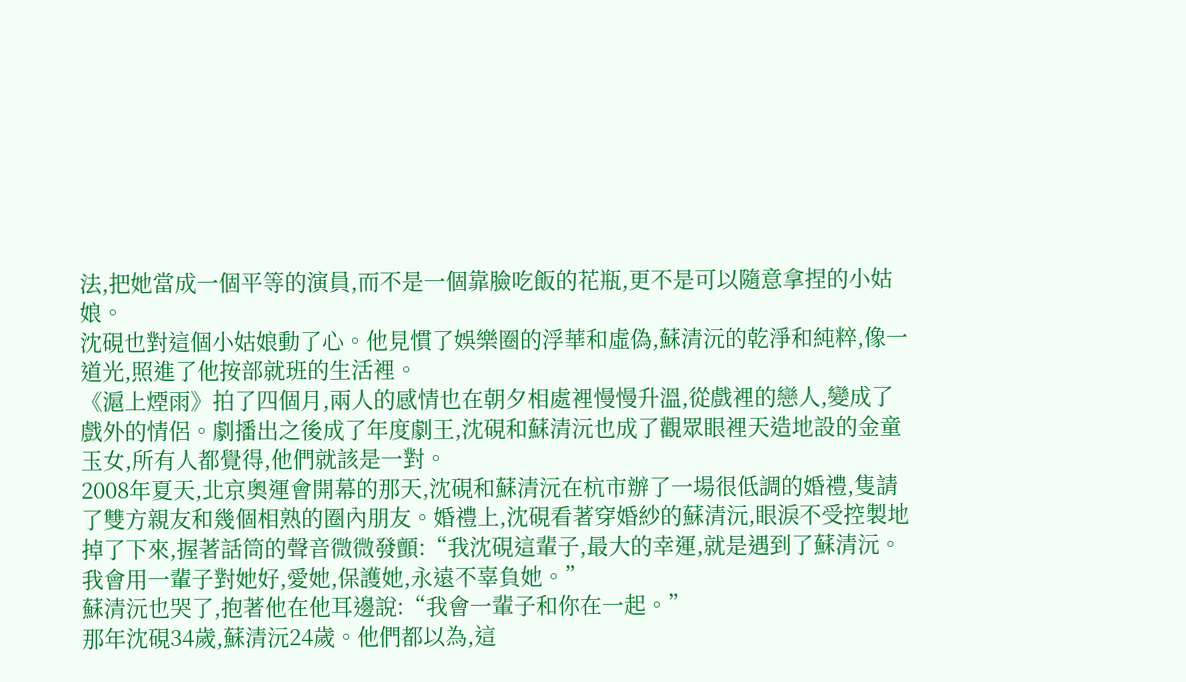法,把她當成一個平等的演員,而不是一個靠臉吃飯的花瓶,更不是可以隨意拿捏的小姑娘。
沈硯也對這個小姑娘動了心。他見慣了娛樂圈的浮華和虛偽,蘇清沅的乾淨和純粹,像一道光,照進了他按部就班的生活裡。
《滬上煙雨》拍了四個月,兩人的感情也在朝夕相處裡慢慢升溫,從戲裡的戀人,變成了戲外的情侶。劇播出之後成了年度劇王,沈硯和蘇清沅也成了觀眾眼裡天造地設的金童玉女,所有人都覺得,他們就該是一對。
2008年夏天,北京奧運會開幕的那天,沈硯和蘇清沅在杭市辦了一場很低調的婚禮,隻請了雙方親友和幾個相熟的圈內朋友。婚禮上,沈硯看著穿婚紗的蘇清沅,眼淚不受控製地掉了下來,握著話筒的聲音微微發顫:“我沈硯這輩子,最大的幸運,就是遇到了蘇清沅。我會用一輩子對她好,愛她,保護她,永遠不辜負她。”
蘇清沅也哭了,抱著他在他耳邊說:“我會一輩子和你在一起。”
那年沈硯34歲,蘇清沅24歲。他們都以為,這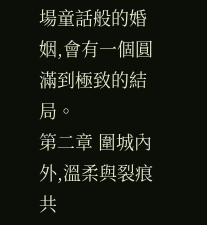場童話般的婚姻,會有一個圓滿到極致的結局。
第二章 圍城內外,溫柔與裂痕共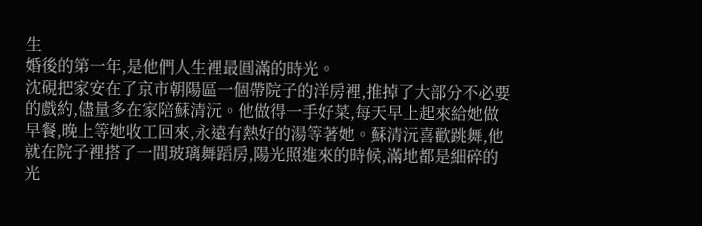生
婚後的第一年,是他們人生裡最圓滿的時光。
沈硯把家安在了京市朝陽區一個帶院子的洋房裡,推掉了大部分不必要的戲約,儘量多在家陪蘇清沅。他做得一手好菜,每天早上起來給她做早餐,晚上等她收工回來,永遠有熱好的湯等著她。蘇清沅喜歡跳舞,他就在院子裡搭了一間玻璃舞蹈房,陽光照進來的時候,滿地都是細碎的光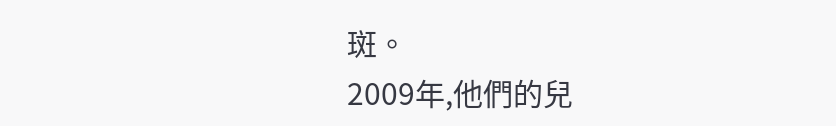斑。
2009年,他們的兒